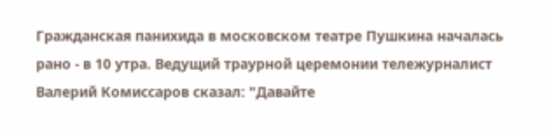Гражданская панихида в московском театре Пушкина началась рано - в 10 утра. Ведущий траурной церемонии тележурналист Валерий Комиссаров сказал: "Давайте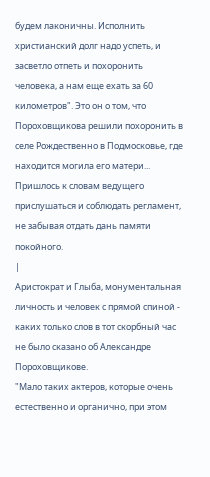будем лаконичны. Исполнить христианский долг надо успеть, и засветло отпеть и похоронить человека, а нам еще ехать за 60 километров". Это он о том, что Пороховщикова решили похоронить в селе Рождественно в Подмосковье, где находится могила его матери... Пришлось к словам ведущего прислушаться и соблюдать регламент, не забывая отдать дань памяти покойного.
|
Аристократ и Глыба, монументальная личность и человек с прямой спиной - каких только слов в тот скорбный час не было сказано об Александре Пороховщикове.
"Мало таких актеров, которые очень естественно и органично, при этом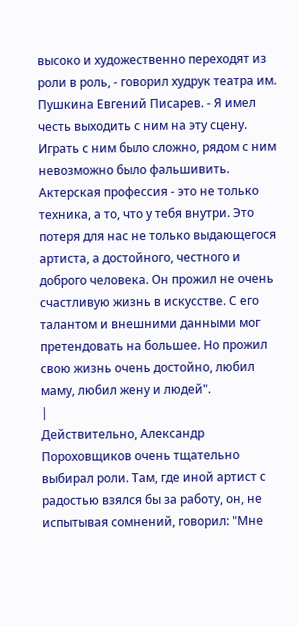высоко и художественно переходят из роли в роль, - говорил худрук театра им. Пушкина Евгений Писарев. - Я имел честь выходить с ним на эту сцену. Играть с ним было сложно, рядом с ним невозможно было фальшивить. Актерская профессия - это не только техника, а то, что у тебя внутри. Это потеря для нас не только выдающегося артиста, а достойного, честного и доброго человека. Он прожил не очень счастливую жизнь в искусстве. С его талантом и внешними данными мог претендовать на большее. Но прожил свою жизнь очень достойно, любил маму, любил жену и людей".
|
Действительно, Александр Пороховщиков очень тщательно выбирал роли. Там, где иной артист с радостью взялся бы за работу, он, не испытывая сомнений, говорил: "Мне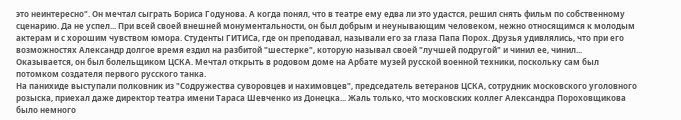это неинтересно". Он мечтал сыграть Бориса Годунова. А когда понял, что в театре ему едва ли это удастся, решил снять фильм по собственному сценарию. Да не успел... При всей своей внешней монументальности, он был добрым и неунывающим человеком, нежно относящимся к молодым актерам и с хорошим чувством юмора. Студенты ГИТИСа, где он преподавал, называли его за глаза Папа Порох. Друзья удивлялись, что при его возможностях Александр долгое время ездил на разбитой "шестерке", которую называл своей "лучшей подругой" и чинил ее, чинил...
Оказывается, он был болельщиком ЦСКА. Мечтал открыть в родовом доме на Арбате музей русской военной техники, поскольку сам был потомком создателя первого русского танка.
На панихиде выступали полковник из "Содружества суворовцев и нахимовцев", председатель ветеранов ЦСКА, сотрудник московского уголовного розыска, приехал даже директор театра имени Тараса Шевченко из Донецка... Жаль только, что московских коллег Александра Пороховщикова было немного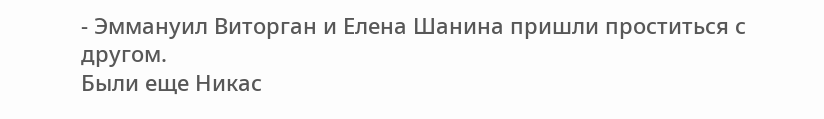- Эммануил Виторган и Елена Шанина пришли проститься с другом.
Были еще Никас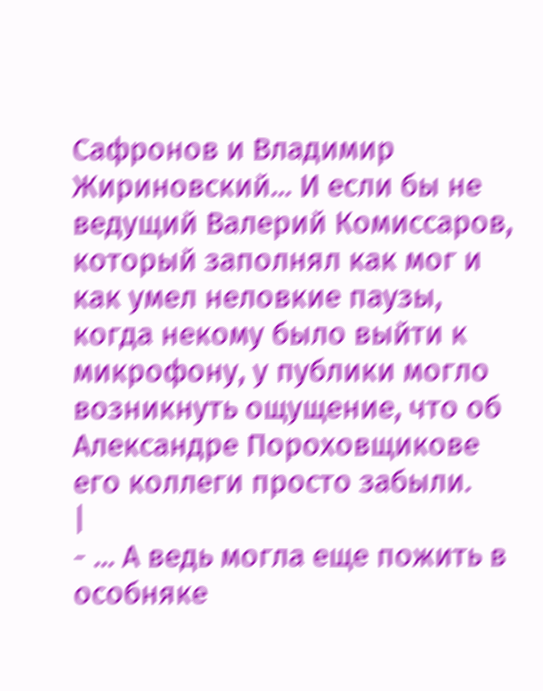Сафронов и Владимир Жириновский... И если бы не ведущий Валерий Комиссаров, который заполнял как мог и как умел неловкие паузы, когда некому было выйти к микрофону, у публики могло возникнуть ощущение, что об Александре Пороховщикове его коллеги просто забыли.
|
- ... А ведь могла еще пожить в особняке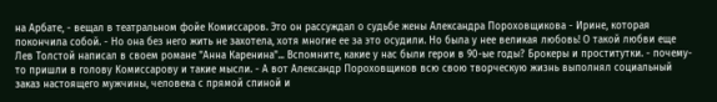на Арбате, - вещал в театральном фойе Комиссаров. Это он рассуждал о судьбе жены Александра Пороховщикова - Ирине, которая покончила собой. - Но она без него жить не захотела, хотя многие ее за это осудили. Но была у нее великая любовь! О такой любви еще Лев Толстой написал в своем романе "Анна Каренина"... Вспомните, какие у нас были герои в 90-ые годы? Брокеры и проститутки. - почему-то пришли в голову Комиссарову и такие мысли. - А вот Александр Пороховщиков всю свою творческую жизнь выполнял социальный заказ настоящего мужчины, человека с прямой спиной и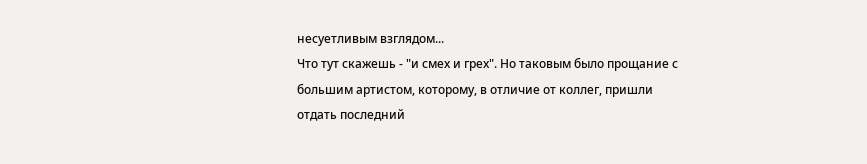несуетливым взглядом...
Что тут скажешь - "и смех и грех". Но таковым было прощание с большим артистом, которому, в отличие от коллег, пришли отдать последний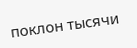поклон тысячи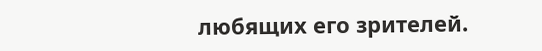любящих его зрителей.